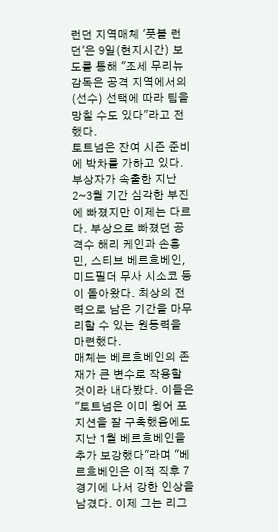런던 지역매체 '풋볼 런던'은 9일(현지시간) 보도를 통해 "조세 무리뉴 감독은 공격 지역에서의 (선수) 선택에 따라 팀을 망칠 수도 있다"라고 전했다.
토트넘은 잔여 시즌 준비에 박차를 가하고 있다. 부상자가 속출한 지난 2~3월 기간 심각한 부진에 빠졌지만 이제는 다르다. 부상으로 빠졌던 공격수 해리 케인과 손흥민, 스티브 베르흐베인, 미드필더 무사 시소코 등이 돌아왔다. 최상의 전력으로 남은 기간을 마무리할 수 있는 원동력을 마련했다.
매체는 베르흐베인의 존재가 큰 변수로 작용할 것이라 내다봤다. 이들은 "토트넘은 이미 윙어 포지션을 잘 구축했음에도 지난 1월 베르흐베인을 추가 보강했다"라며 "베르흐베인은 이적 직후 7경기에 나서 강한 인상을 남겼다. 이제 그는 리그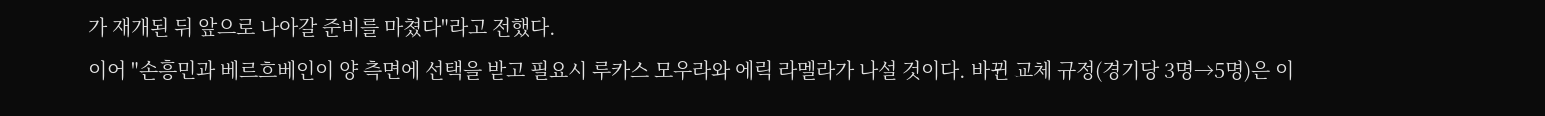가 재개된 뒤 앞으로 나아갈 준비를 마쳤다"라고 전했다.
이어 "손흥민과 베르흐베인이 양 측면에 선택을 받고 필요시 루카스 모우라와 에릭 라멜라가 나설 것이다. 바뀐 교체 규정(경기당 3명→5명)은 이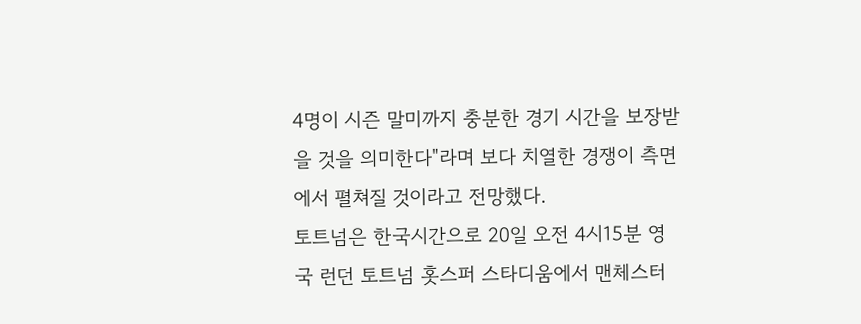4명이 시즌 말미까지 충분한 경기 시간을 보장받을 것을 의미한다"라며 보다 치열한 경쟁이 측면에서 펼쳐질 것이라고 전망했다.
토트넘은 한국시간으로 20일 오전 4시15분 영국 런던 토트넘 홋스퍼 스타디움에서 맨체스터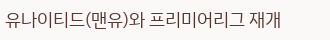유나이티드(맨유)와 프리미어리그 재개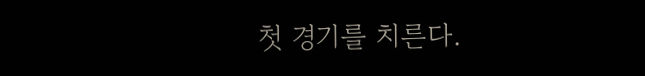첫 경기를 치른다.